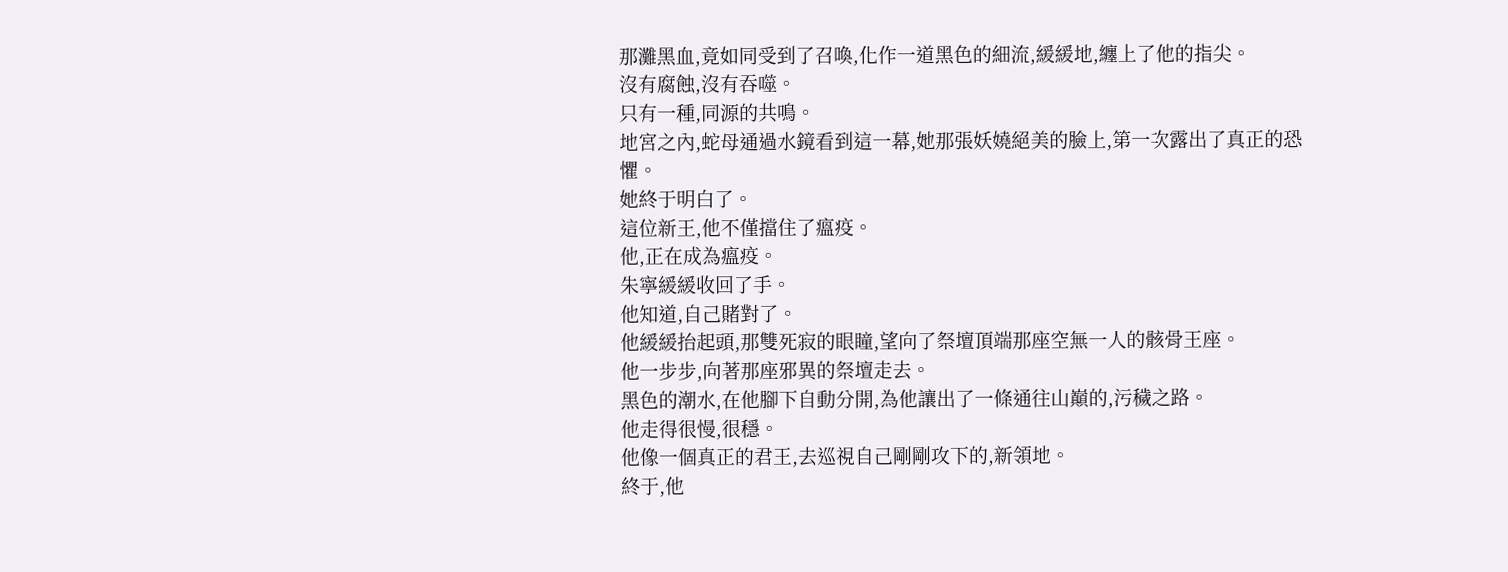那灘黑血,竟如同受到了召喚,化作一道黑色的細流,緩緩地,纏上了他的指尖。
沒有腐蝕,沒有吞噬。
只有一種,同源的共鳴。
地宮之內,蛇母通過水鏡看到這一幕,她那張妖嬈絕美的臉上,第一次露出了真正的恐懼。
她終于明白了。
這位新王,他不僅擋住了瘟疫。
他,正在成為瘟疫。
朱寧緩緩收回了手。
他知道,自己賭對了。
他緩緩抬起頭,那雙死寂的眼瞳,望向了祭壇頂端那座空無一人的骸骨王座。
他一步步,向著那座邪異的祭壇走去。
黑色的潮水,在他腳下自動分開,為他讓出了一條通往山巔的,污穢之路。
他走得很慢,很穩。
他像一個真正的君王,去巡視自己剛剛攻下的,新領地。
終于,他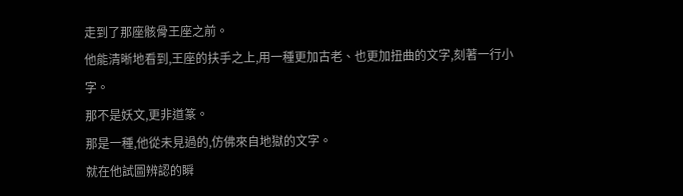走到了那座骸骨王座之前。
他能清晰地看到,王座的扶手之上,用一種更加古老、也更加扭曲的文字,刻著一行小字。
那不是妖文,更非道篆。
那是一種,他從未見過的,仿佛來自地獄的文字。
就在他試圖辨認的瞬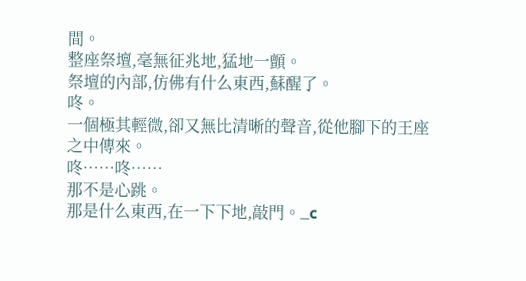間。
整座祭壇,毫無征兆地,猛地一顫。
祭壇的內部,仿佛有什么東西,蘇醒了。
咚。
一個極其輕微,卻又無比清晰的聲音,從他腳下的王座之中傳來。
咚……咚……
那不是心跳。
那是什么東西,在一下下地,敲門。_c